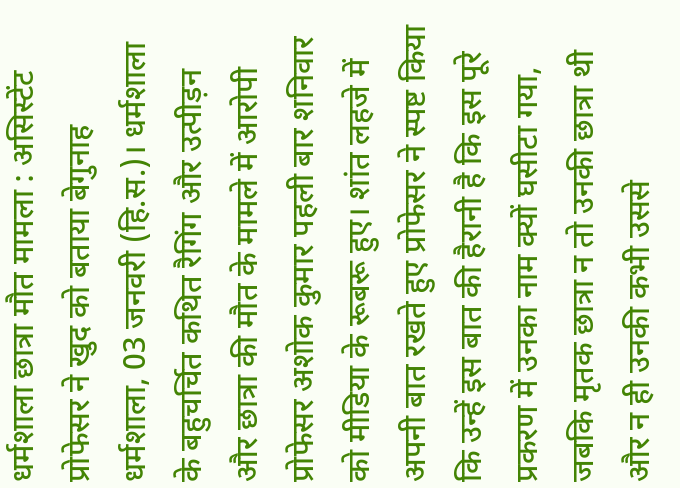धर्मशाला छात्रा मौत मामला : असिस्टेंट प्रोफेसर ने खुद को बताया बेगुनाह
धर्मशाला, 03 जनवरी (हि.स.)। धर्मशाला के बहुचर्चित कथित रैगिंग और उत्पीड़न और छात्रा की मौत के मामले में आरोपी प्रोफेसर अशोक कुमार पहली बार शनिवार को मीडिया के रूबरू हुए। शांत लहजे में अपनी बात रखते हुए प्रोफेसर ने स्पष्ट किया कि उन्हें इस बात की हैरानी है कि इस पूरे प्रकरण में उनका नाम क्यों घसीटा गया, जबकि मृतक छात्रा न तो उनकी छात्रा थी और न ही उनकी कभी उससे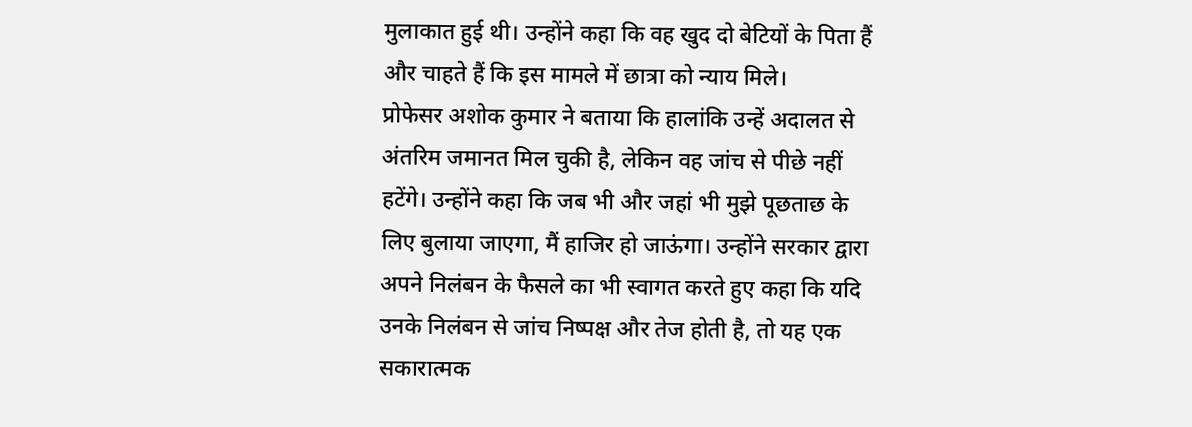मुलाकात हुई थी। उन्होंने कहा कि वह खुद दो बेटियों के पिता हैं और चाहते हैं कि इस मामले में छात्रा को न्याय मिले।
प्रोफेसर अशोक कुमार ने बताया कि हालांकि उन्हें अदालत से अंतरिम जमानत मिल चुकी है, लेकिन वह जांच से पीछे नहीं हटेंगे। उन्होंने कहा कि जब भी और जहां भी मुझे पूछताछ के लिए बुलाया जाएगा, मैं हाजिर हो जाऊंगा। उन्होंने सरकार द्वारा अपने निलंबन के फैसले का भी स्वागत करते हुए कहा कि यदि उनके निलंबन से जांच निष्पक्ष और तेज होती है, तो यह एक सकारात्मक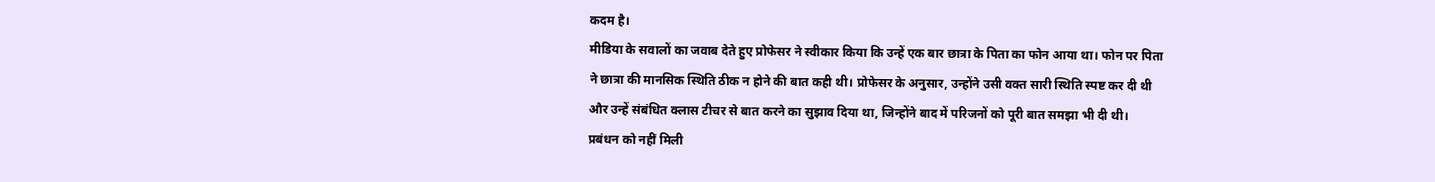कदम है।
मीडिया के सवालों का जवाब देते हुए प्रोफेसर ने स्वीकार किया कि उन्हें एक बार छात्रा के पिता का फोन आया था। फोन पर पिता ने छात्रा की मानसिक स्थिति ठीक न होने की बात कही थी। प्रोफेसर के अनुसार, उन्होंने उसी वक्त सारी स्थिति स्पष्ट कर दी थी और उन्हें संबंधित क्लास टीचर से बात करने का सुझाव दिया था, जिन्होंने बाद में परिजनों को पूरी बात समझा भी दी थी।
प्रबंधन को नहीं मिली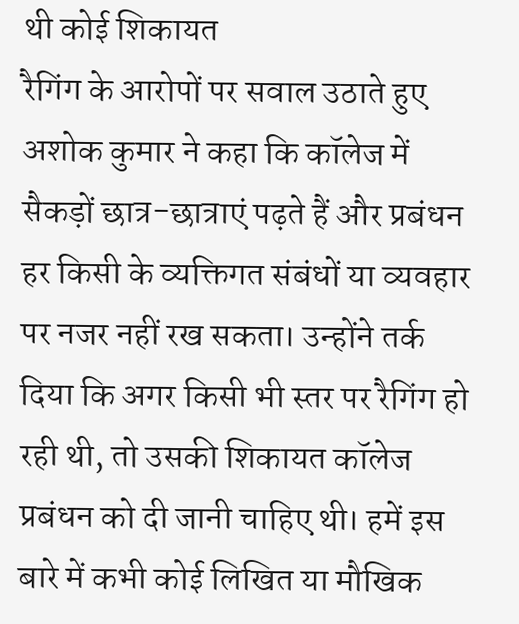थी कोई शिकायत
रैगिंग के आरोपों पर सवाल उठाते हुए अशोक कुमार ने कहा कि कॉलेज में सैकड़ों छात्र-छात्राएं पढ़ते हैं और प्रबंधन हर किसी के व्यक्तिगत संबंधों या व्यवहार पर नजर नहीं रख सकता। उन्होंने तर्क दिया कि अगर किसी भी स्तर पर रैगिंग हो रही थी, तो उसकी शिकायत कॉलेज प्रबंधन को दी जानी चाहिए थी। हमें इस बारे में कभी कोई लिखित या मौखिक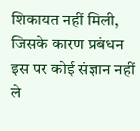शिकायत नहीं मिली, जिसके कारण प्रबंधन इस पर कोई संज्ञान नहीं ले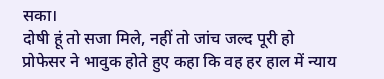सका।
दोषी हूं तो सजा मिले, नहीं तो जांच जल्द पूरी हो
प्रोफेसर ने भावुक होते हुए कहा कि वह हर हाल में न्याय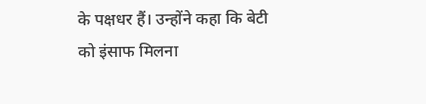के पक्षधर हैं। उन्होंने कहा कि बेटी को इंसाफ मिलना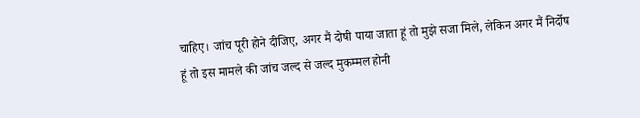चाहिए। जांच पूरी होने दीजिए, अगर मैं दोषी पाया जाता हूं तो मुझे सजा मिले, लेकिन अगर मैं निर्दोष हूं तो इस मामले की जांच जल्द से जल्द मुकम्मल होनी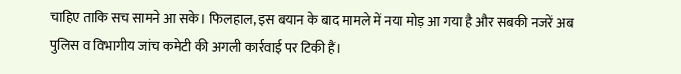चाहिए ताकि सच सामने आ सके। फिलहाल, इस बयान के बाद मामले में नया मोड़ आ गया है और सबकी नजरें अब पुलिस व विभागीय जांच कमेटी की अगली कार्रवाई पर टिकी हैं।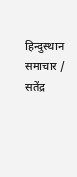हिन्दुस्थान समाचार / सतेंद्र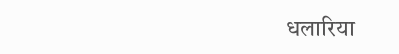धलारिया